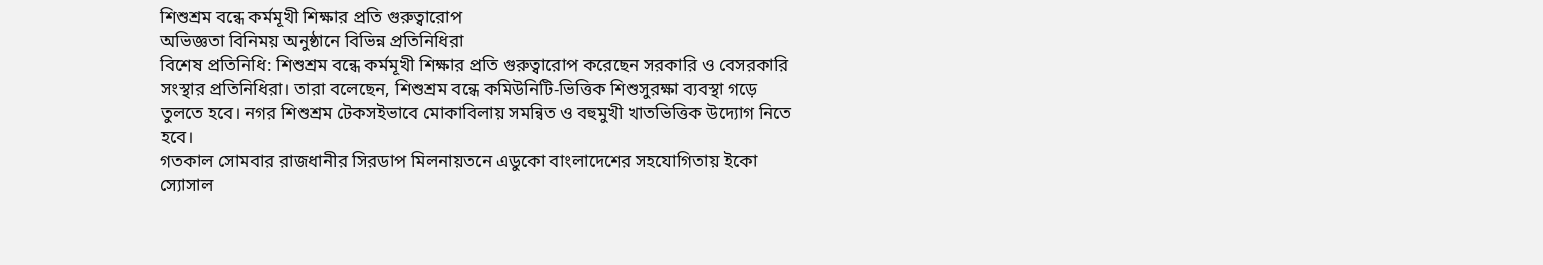শিশুশ্রম বন্ধে কর্মমূখী শিক্ষার প্রতি গুরুত্বারোপ
অভিজ্ঞতা বিনিময় অনুষ্ঠানে বিভিন্ন প্রতিনিধিরা
বিশেষ প্রতিনিধি: শিশুশ্রম বন্ধে কর্মমূখী শিক্ষার প্রতি গুরুত্বারোপ করেছেন সরকারি ও বেসরকারি সংস্থার প্রতিনিধিরা। তারা বলেছেন, শিশুশ্রম বন্ধে কমিউনিটি-ভিত্তিক শিশুসুরক্ষা ব্যবস্থা গড়ে তুলতে হবে। নগর শিশুশ্রম টেকসইভাবে মোকাবিলায় সমন্বিত ও বহুমুখী খাতভিত্তিক উদ্যোগ নিতে হবে।
গতকাল সোমবার রাজধানীর সিরডাপ মিলনায়তনে এডুকো বাংলাদেশের সহযোগিতায় ইকো স্যোসাল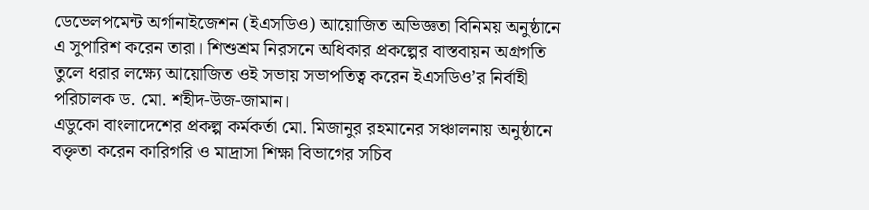ডেভেলপমেন্ট অর্গানাইজেশন (ইএসডিও) আয়োজিত অভিজ্ঞতা বিনিময় অনুষ্ঠানে এ সুপারিশ করেন তারা। শিশুশ্রম নিরসনে অধিকার প্রকল্পের বাস্তবায়ন অগ্রগতি তুলে ধরার লক্ষ্যে আয়োজিত ওই সভায় সভাপতিত্ব করেন ইএসডিও’র নির্বাহী পরিচালক ড. মো. শহীদ-উজ-জামান।
এডুকো বাংলাদেশের প্রকল্প কর্মকর্তা মো. মিজানুর রহমানের সঞ্চালনায় অনুষ্ঠানে বক্তৃতা করেন কারিগরি ও মাদ্রাসা শিক্ষা বিভাগের সচিব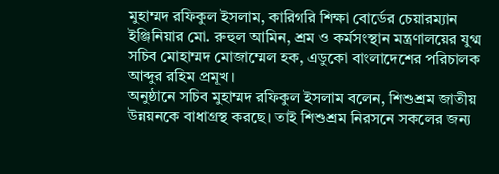মুহাম্মদ রফিকুল ইসলাম, কারিগরি শিক্ষা বোর্ডের চেয়ারম্যান ইঞ্জিনিয়ার মো. রুহুল আমিন, শ্রম ও কর্মসংস্থান মন্ত্রণালয়ের যুগ্ম সচিব মোহাম্মদ মোজাম্মেল হক, এডুকো বাংলাদেশের পরিচালক আব্দুর রহিম প্রমূখ।
অনুষ্ঠানে সচিব মুহাম্মদ রফিকুল ইসলাম বলেন, শিশুশ্রম জাতীয় উন্নয়নকে বাধাগ্রস্থ করছে। তাই শিশুশ্রম নিরসনে সকলের জন্য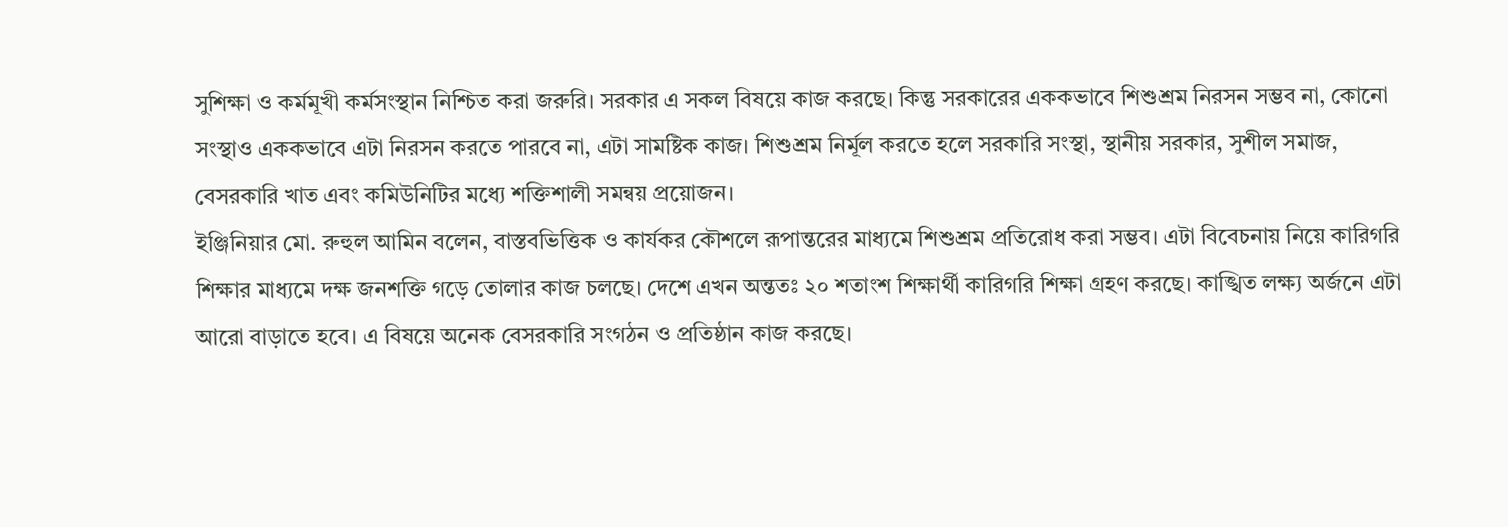সুশিক্ষা ও কর্মমূখী কর্মসংস্থান নিশ্চিত করা জরুরি। সরকার এ সকল বিষয়ে কাজ করছে। কিন্তু সরকারের এককভাবে শিশুশ্রম নিরসন সম্ভব না, কোনো সংস্থাও এককভাবে এটা নিরসন করতে পারবে না, এটা সামষ্টিক কাজ। শিশুশ্রম নির্মূল করতে হলে সরকারি সংস্থা, স্থানীয় সরকার, সুশীল সমাজ, বেসরকারি খাত এবং কমিউনিটির মধ্যে শক্তিশালী সমন্বয় প্রয়োজন।
ইঞ্জিনিয়ার মো. রুহুল আমিন বলেন, বাস্তবভিত্তিক ও কার্যকর কৌশলে রূপান্তরের মাধ্যমে শিশুশ্রম প্রতিরোধ করা সম্ভব। এটা বিবেচনায় নিয়ে কারিগরি শিক্ষার মাধ্যমে দক্ষ জনশক্তি গড়ে তোলার কাজ চলছে। দেশে এখন অন্ততঃ ২০ শতাংশ শিক্ষার্থী কারিগরি শিক্ষা গ্রহণ করছে। কাঙ্খিত লক্ষ্য অর্জনে এটা আরো বাড়াতে হবে। এ বিষয়ে অনেক বেসরকারি সংগঠন ও প্রতিষ্ঠান কাজ করছে।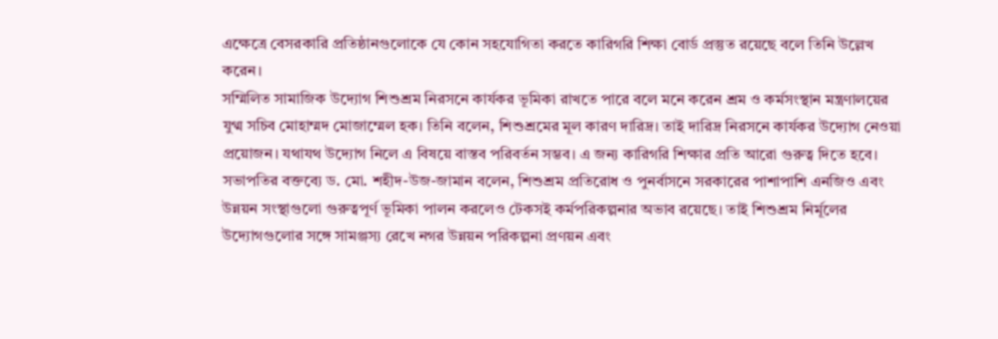এক্ষেত্রে বেসরকারি প্রতিষ্ঠানগুলোকে যে কোন সহযোগিতা করতে কারিগরি শিক্ষা বোর্ড প্রস্তুত রয়েছে বলে তিনি উল্লেখ করেন।
সম্মিলিত সামাজিক উদ্যোগ শিশুশ্রম নিরসনে কার্যকর ভূমিকা রাখতে পারে বলে মনে করেন শ্রম ও কর্মসংস্থান মন্ত্রণালয়ের যুগ্ম সচিব মোহাম্মদ মোজাম্মেল হক। তিনি বলেন, শিশুশ্রমের মূল কারণ দারিদ্র। তাই দারিদ্র নিরসনে কার্যকর উদ্যোগ নেওয়া প্রয়োজন। যথাযথ উদ্যোগ নিলে এ বিষয়ে বাস্তব পরিবর্তন সম্ভব। এ জন্য কারিগরি শিক্ষার প্রতি আরো গুরুত্ব দিতে হবে।
সভাপতির বক্তব্যে ড. মো. শহীদ-উজ-জামান বলেন, শিশুশ্রম প্রতিরোধ ও পুনর্বাসনে সরকারের পাশাপাশি এনজিও এবং উন্নয়ন সংস্থাগুলো গুরুত্বপূর্ণ ভূমিকা পালন করলেও টেকসই কর্মপরিকল্পনার অভাব রয়েছে। তাই শিশুশ্রম নির্মূলের উদ্যোগগুলোর সঙ্গে সামঞ্জস্য রেখে নগর উন্নয়ন পরিকল্পনা প্রণয়ন এবং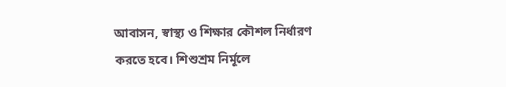আবাসন, স্বাস্থ্য ও শিক্ষার কৌশল নির্ধারণ করতে হবে। শিশুশ্রম নির্মূলে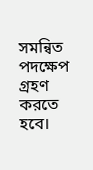সমন্বিত পদক্ষেপ গ্রহণ করতে হবে।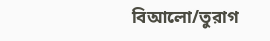বিআলো/তুরাগ